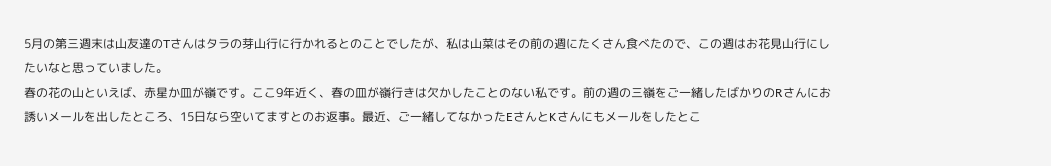5月の第三週末は山友達のTさんはタラの芽山行に行かれるとのことでしたが、私は山菜はその前の週にたくさん食べたので、この週はお花見山行にしたいなと思っていました。
春の花の山といえば、赤星か皿が嶺です。ここ9年近く、春の皿が嶺行きは欠かしたことのない私です。前の週の三嶺をご一緒したばかりのRさんにお誘いメールを出したところ、15日なら空いてますとのお返事。最近、ご一緒してなかったEさんとKさんにもメールをしたとこ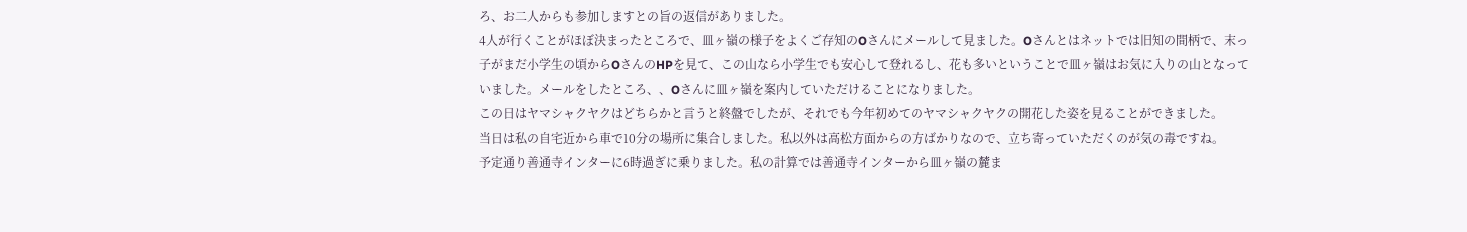ろ、お二人からも参加しますとの旨の返信がありました。
4人が行くことがほぼ決まったところで、皿ヶ嶺の様子をよくご存知のOさんにメールして見ました。Oさんとはネットでは旧知の間柄で、末っ子がまだ小学生の頃からOさんのHPを見て、この山なら小学生でも安心して登れるし、花も多いということで皿ヶ嶺はお気に入りの山となっていました。メールをしたところ、、Oさんに皿ヶ嶺を案内していただけることになりました。
この日はヤマシャクヤクはどちらかと言うと終盤でしたが、それでも今年初めてのヤマシャクヤクの開花した姿を見ることができました。
当日は私の自宅近から車で10分の場所に集合しました。私以外は高松方面からの方ばかりなので、立ち寄っていただくのが気の毒ですね。
予定通り善通寺インターに6時過ぎに乗りました。私の計算では善通寺インターから皿ヶ嶺の麓ま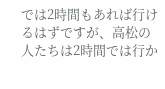では2時間もあれば行けるはずですが、高松の人たちは2時間では行か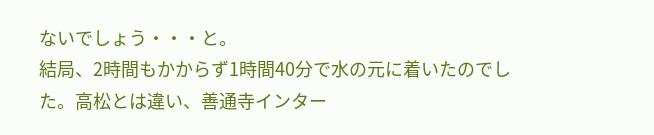ないでしょう・・・と。
結局、2時間もかからず1時間40分で水の元に着いたのでした。高松とは違い、善通寺インター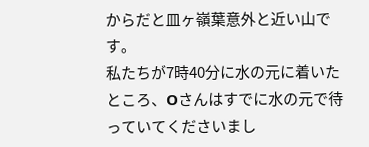からだと皿ヶ嶺葉意外と近い山です。
私たちが7時40分に水の元に着いたところ、Oさんはすでに水の元で待っていてくださいまし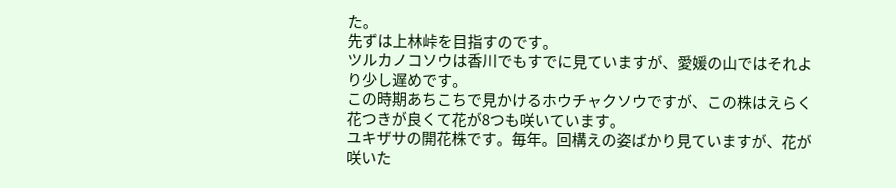た。
先ずは上林峠を目指すのです。
ツルカノコソウは香川でもすでに見ていますが、愛媛の山ではそれより少し遅めです。
この時期あちこちで見かけるホウチャクソウですが、この株はえらく花つきが良くて花が8つも咲いています。
ユキザサの開花株です。毎年。回構えの姿ばかり見ていますが、花が咲いた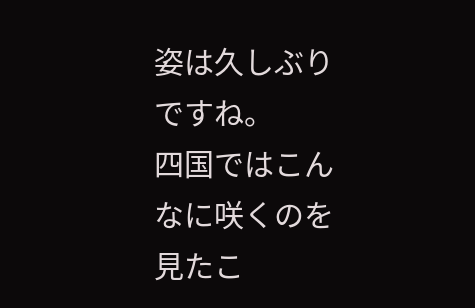姿は久しぶりですね。
四国ではこんなに咲くのを見たこ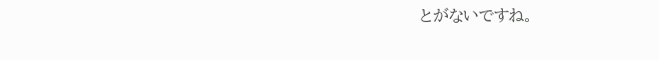とがないですね。